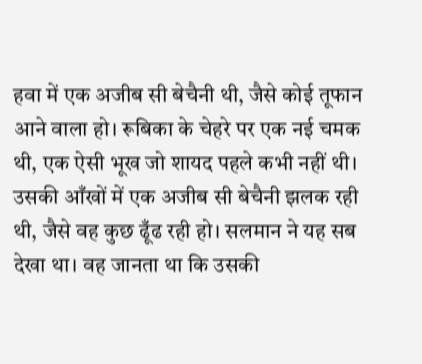हवा में एक अजीब सी बेचैनी थी, जैसे कोई तूफान आने वाला हो। रूबिका के चेहरे पर एक नई चमक थी, एक ऐसी भूख जो शायद पहले कभी नहीं थी। उसकी आँखों में एक अजीब सी बेचैनी झलक रही थी, जैसे वह कुछ ढूँढ रही हो। सलमान ने यह सब देखा था। वह जानता था कि उसकी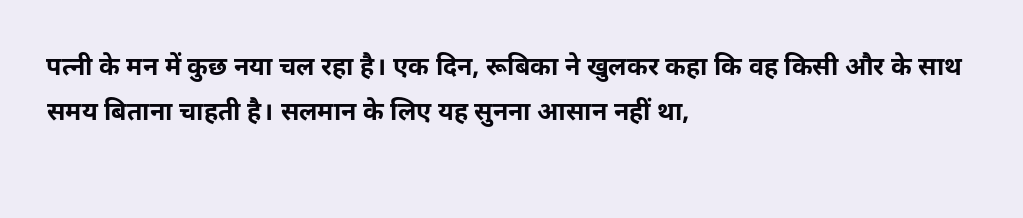पत्नी के मन में कुछ नया चल रहा है। एक दिन, रूबिका ने खुलकर कहा कि वह किसी और के साथ समय बिताना चाहती है। सलमान के लिए यह सुनना आसान नहीं था,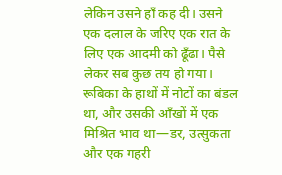लेकिन उसने हाँ कह दी। उसने एक दलाल के जरिए एक रात के लिए एक आदमी को ढूँढा। पैसे लेकर सब कुछ तय हो गया। रूबिका के हाथों में नोटों का बंडल था, और उसकी आँखों में एक मिश्रित भाव था—डर, उत्सुकता और एक गहरी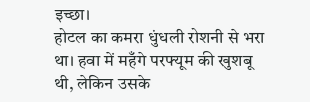इच्छा।
होटल का कमरा धुंधली रोशनी से भरा था। हवा में महँगे परफ्यूम की खुशबू थी, लेकिन उसके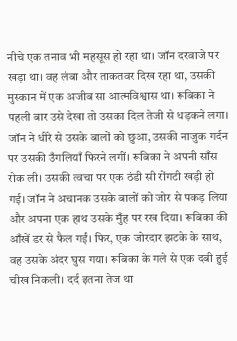नीचे एक तनाव भी महसूस हो रहा था। जॉन दरवाजे पर खड़ा था। वह लंबा और ताकतवर दिख रहा था, उसकी मुस्कान में एक अजीब सा आत्मविश्वास था। रूबिका ने पहली बार उसे देखा तो उसका दिल तेजी से धड़कने लगा। जॉन ने धीरे से उसके बालों को छुआ, उसकी नाजुक गर्दन पर उसकी उँगलियाँ फिरने लगीं। रूबिका ने अपनी साँस रोक ली। उसकी त्वचा पर एक ठंडी सी रोंगटी खड़ी हो गई। जॉन ने अचानक उसके बालों को जोर से पकड़ लिया और अपना एक हाथ उसके मुँह पर रख दिया। रूबिका की आँखें डर से फैल गईं। फिर, एक जोरदार झटके के साथ, वह उसके अंदर घुस गया। रूबिका के गले से एक दबी हुई चीख निकली। दर्द इतना तेज था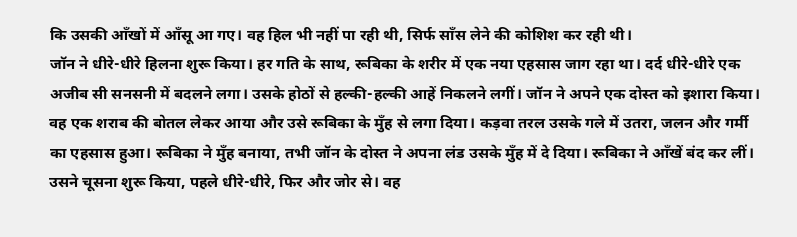कि उसकी आँखों में आँसू आ गए। वह हिल भी नहीं पा रही थी, सिर्फ साँस लेने की कोशिश कर रही थी।
जॉन ने धीरे-धीरे हिलना शुरू किया। हर गति के साथ, रूबिका के शरीर में एक नया एहसास जाग रहा था। दर्द धीरे-धीरे एक अजीब सी सनसनी में बदलने लगा। उसके होठों से हल्की-हल्की आहें निकलने लगीं। जॉन ने अपने एक दोस्त को इशारा किया। वह एक शराब की बोतल लेकर आया और उसे रूबिका के मुँह से लगा दिया। कड़वा तरल उसके गले में उतरा, जलन और गर्मी का एहसास हुआ। रूबिका ने मुँह बनाया, तभी जॉन के दोस्त ने अपना लंड उसके मुँह में दे दिया। रूबिका ने आँखें बंद कर लीं। उसने चूसना शुरू किया, पहले धीरे-धीरे, फिर और जोर से। वह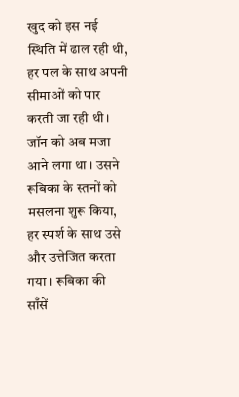खुद को इस नई स्थिति में ढाल रही थी, हर पल के साथ अपनी सीमाओं को पार करती जा रही थी।
जॉन को अब मजा आने लगा था। उसने रूबिका के स्तनों को मसलना शुरू किया, हर स्पर्श के साथ उसे और उत्तेजित करता गया। रूबिका की साँसें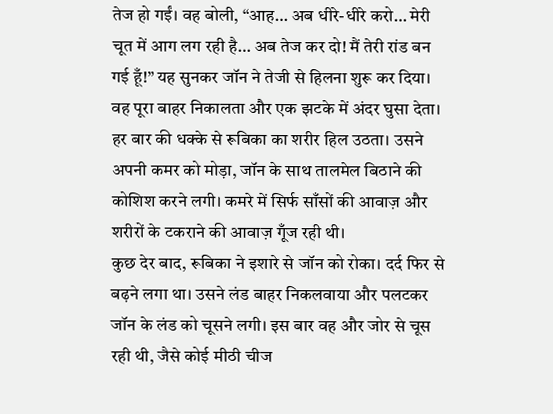तेज हो गईं। वह बोली, “आह… अब धीरे-धीरे करो… मेरी चूत में आग लग रही है… अब तेज कर दो! मैं तेरी रांड बन गई हूँ!” यह सुनकर जॉन ने तेजी से हिलना शुरू कर दिया। वह पूरा बाहर निकालता और एक झटके में अंदर घुसा देता। हर बार की धक्के से रूबिका का शरीर हिल उठता। उसने अपनी कमर को मोड़ा, जॉन के साथ तालमेल बिठाने की कोशिश करने लगी। कमरे में सिर्फ साँसों की आवाज़ और शरीरों के टकराने की आवाज़ गूँज रही थी।
कुछ देर बाद, रूबिका ने इशारे से जॉन को रोका। दर्द फिर से बढ़ने लगा था। उसने लंड बाहर निकलवाया और पलटकर जॉन के लंड को चूसने लगी। इस बार वह और जोर से चूस रही थी, जैसे कोई मीठी चीज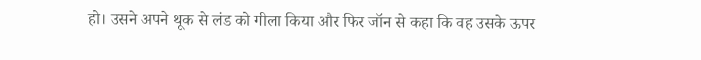हो। उसने अपने थूक से लंड को गीला किया और फिर जॉन से कहा कि वह उसके ऊपर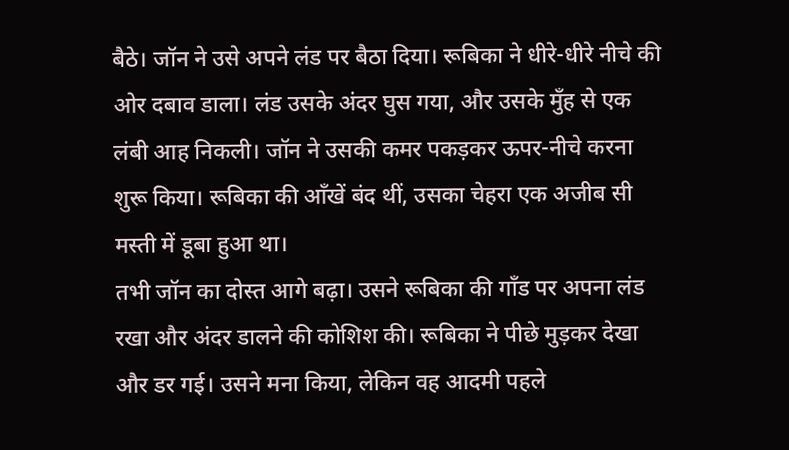बैठे। जॉन ने उसे अपने लंड पर बैठा दिया। रूबिका ने धीरे-धीरे नीचे की ओर दबाव डाला। लंड उसके अंदर घुस गया, और उसके मुँह से एक लंबी आह निकली। जॉन ने उसकी कमर पकड़कर ऊपर-नीचे करना शुरू किया। रूबिका की आँखें बंद थीं, उसका चेहरा एक अजीब सी मस्ती में डूबा हुआ था।
तभी जॉन का दोस्त आगे बढ़ा। उसने रूबिका की गाँड पर अपना लंड रखा और अंदर डालने की कोशिश की। रूबिका ने पीछे मुड़कर देखा और डर गई। उसने मना किया, लेकिन वह आदमी पहले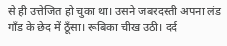से ही उत्तेजित हो चुका था। उसने जबरदस्ती अपना लंड गाँड के छेद में ठूँसा। रूबिका चीख उठी। दर्द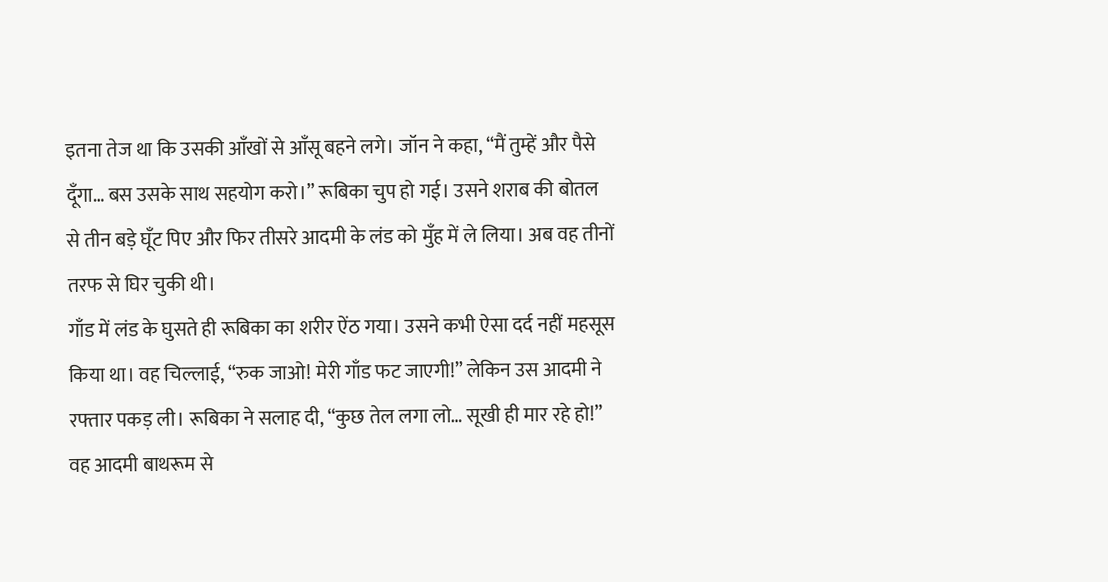इतना तेज था कि उसकी आँखों से आँसू बहने लगे। जॉन ने कहा, “मैं तुम्हें और पैसे दूँगा… बस उसके साथ सहयोग करो।” रूबिका चुप हो गई। उसने शराब की बोतल से तीन बड़े घूँट पिए और फिर तीसरे आदमी के लंड को मुँह में ले लिया। अब वह तीनों तरफ से घिर चुकी थी।
गाँड में लंड के घुसते ही रूबिका का शरीर ऐंठ गया। उसने कभी ऐसा दर्द नहीं महसूस किया था। वह चिल्लाई, “रुक जाओ! मेरी गाँड फट जाएगी!” लेकिन उस आदमी ने रफ्तार पकड़ ली। रूबिका ने सलाह दी, “कुछ तेल लगा लो… सूखी ही मार रहे हो!” वह आदमी बाथरूम से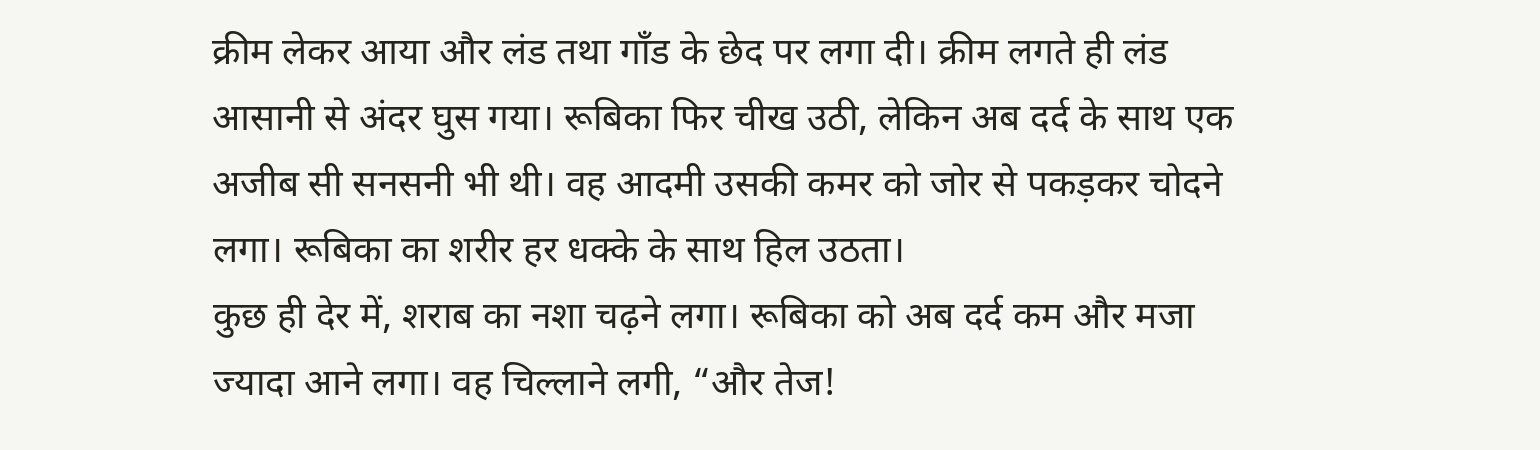क्रीम लेकर आया और लंड तथा गाँड के छेद पर लगा दी। क्रीम लगते ही लंड आसानी से अंदर घुस गया। रूबिका फिर चीख उठी, लेकिन अब दर्द के साथ एक अजीब सी सनसनी भी थी। वह आदमी उसकी कमर को जोर से पकड़कर चोदने लगा। रूबिका का शरीर हर धक्के के साथ हिल उठता।
कुछ ही देर में, शराब का नशा चढ़ने लगा। रूबिका को अब दर्द कम और मजा ज्यादा आने लगा। वह चिल्लाने लगी, “और तेज!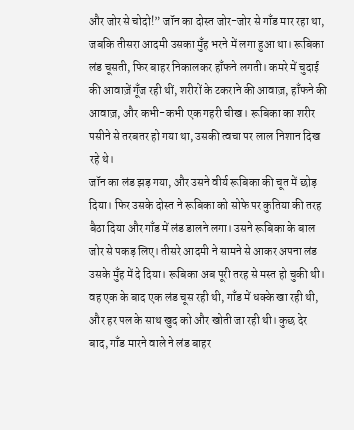और जोर से चोदो!” जॉन का दोस्त जोर-जोर से गाँड मार रहा था, जबकि तीसरा आदमी उसका मुँह भरने में लगा हुआ था। रूबिका लंड चूसती, फिर बाहर निकालकर हाँफने लगती। कमरे में चुदाई की आवाज़ें गूँज रही थीं, शरीरों के टकराने की आवाज़, हाँफने की आवाज़, और कभी-कभी एक गहरी चीख। रूबिका का शरीर पसीने से तरबतर हो गया था, उसकी त्वचा पर लाल निशान दिख रहे थे।
जॉन का लंड झड़ गया, और उसने वीर्य रूबिका की चूत में छोड़ दिया। फिर उसके दोस्त ने रूबिका को सोफे पर कुतिया की तरह बैठा दिया और गाँड में लंड डालने लगा। उसने रूबिका के बाल जोर से पकड़ लिए। तीसरे आदमी ने सामने से आकर अपना लंड उसके मुँह में दे दिया। रूबिका अब पूरी तरह से मस्त हो चुकी थी। वह एक के बाद एक लंड चूस रही थी, गाँड में धक्के खा रही थी, और हर पल के साथ खुद को और खोती जा रही थी। कुछ देर बाद, गाँड मारने वाले ने लंड बाहर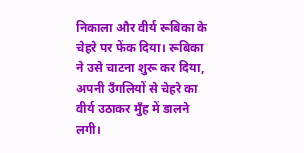निकाला और वीर्य रूबिका के चेहरे पर फेंक दिया। रूबिका ने उसे चाटना शुरू कर दिया, अपनी उँगलियों से चेहरे का वीर्य उठाकर मुँह में डालने लगी।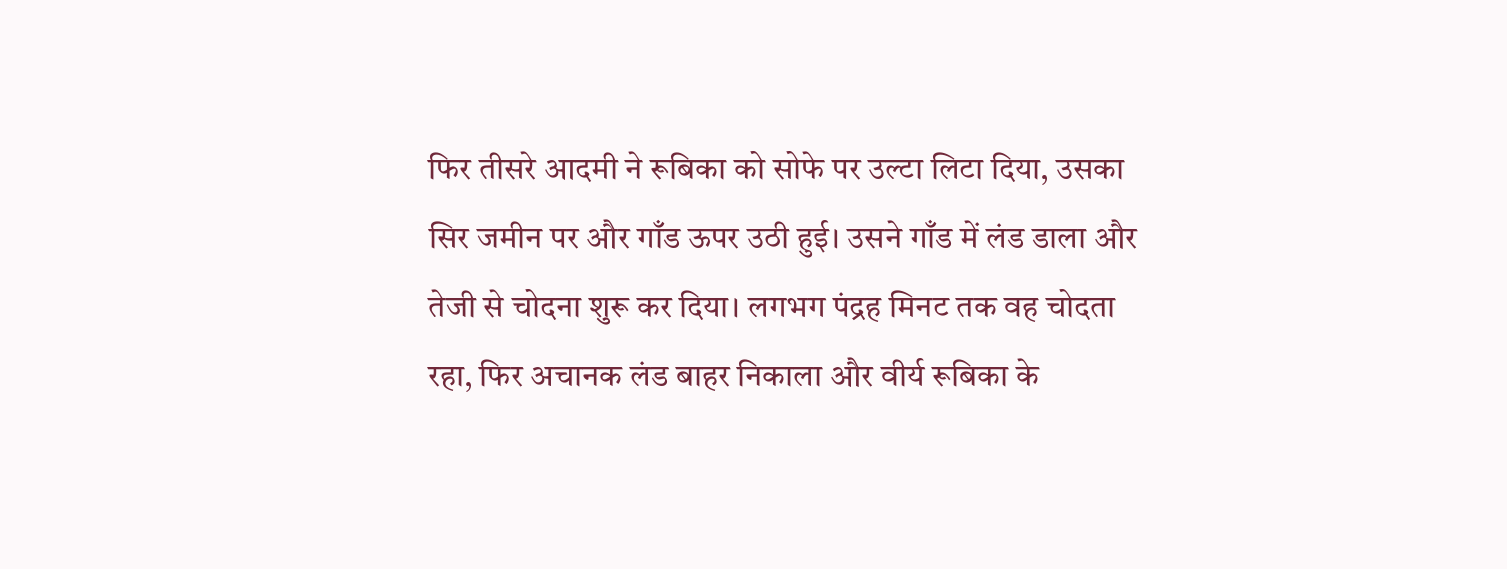फिर तीसरे आदमी ने रूबिका को सोफे पर उल्टा लिटा दिया, उसका सिर जमीन पर और गाँड ऊपर उठी हुई। उसने गाँड में लंड डाला और तेजी से चोदना शुरू कर दिया। लगभग पंद्रह मिनट तक वह चोदता रहा, फिर अचानक लंड बाहर निकाला और वीर्य रूबिका के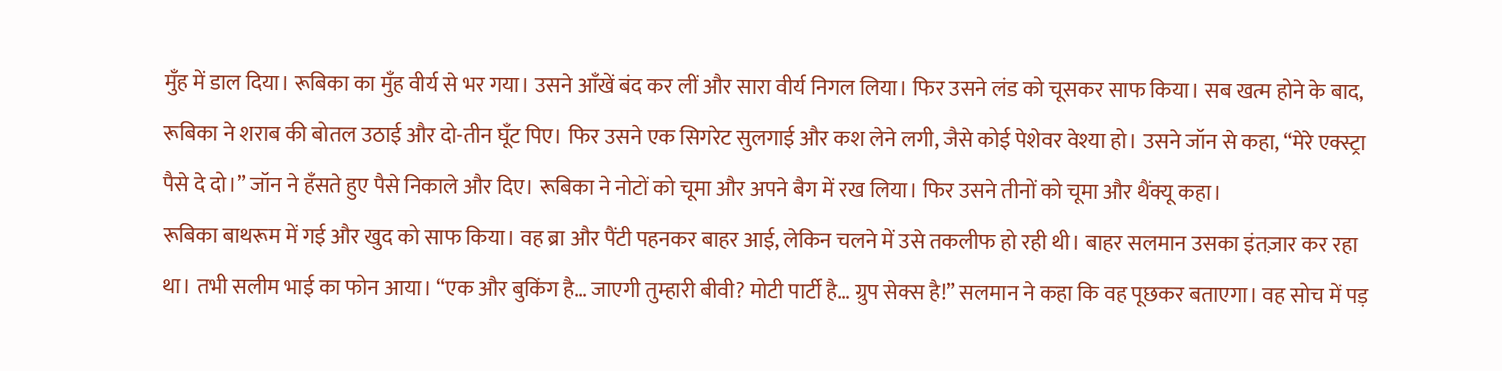मुँह में डाल दिया। रूबिका का मुँह वीर्य से भर गया। उसने आँखें बंद कर लीं और सारा वीर्य निगल लिया। फिर उसने लंड को चूसकर साफ किया। सब खत्म होने के बाद, रूबिका ने शराब की बोतल उठाई और दो-तीन घूँट पिए। फिर उसने एक सिगरेट सुलगाई और कश लेने लगी, जैसे कोई पेशेवर वेश्या हो। उसने जॉन से कहा, “मेरे एक्स्ट्रा पैसे दे दो।” जॉन ने हँसते हुए पैसे निकाले और दिए। रूबिका ने नोटों को चूमा और अपने बैग में रख लिया। फिर उसने तीनों को चूमा और थैंक्यू कहा।
रूबिका बाथरूम में गई और खुद को साफ किया। वह ब्रा और पैंटी पहनकर बाहर आई, लेकिन चलने में उसे तकलीफ हो रही थी। बाहर सलमान उसका इंतज़ार कर रहा था। तभी सलीम भाई का फोन आया। “एक और बुकिंग है… जाएगी तुम्हारी बीवी? मोटी पार्टी है… ग्रुप सेक्स है!” सलमान ने कहा कि वह पूछकर बताएगा। वह सोच में पड़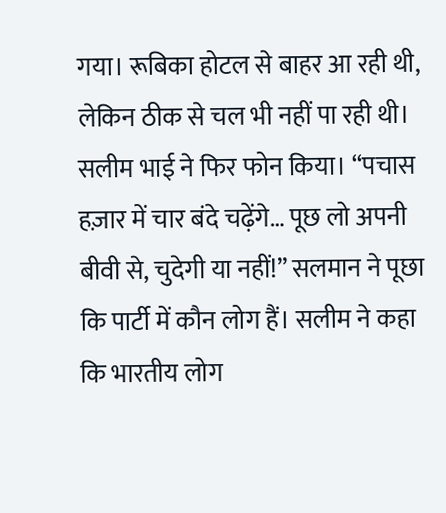गया। रूबिका होटल से बाहर आ रही थी, लेकिन ठीक से चल भी नहीं पा रही थी। सलीम भाई ने फिर फोन किया। “पचास हज़ार में चार बंदे चढ़ेंगे… पूछ लो अपनी बीवी से, चुदेगी या नहीं!” सलमान ने पूछा कि पार्टी में कौन लोग हैं। सलीम ने कहा कि भारतीय लोग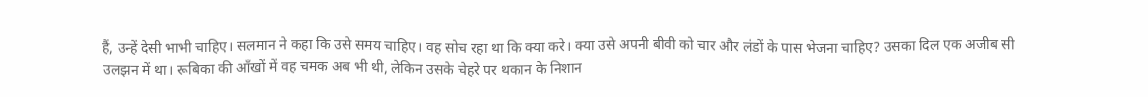हैं, उन्हें देसी भाभी चाहिए। सलमान ने कहा कि उसे समय चाहिए। वह सोच रहा था कि क्या करे। क्या उसे अपनी बीवी को चार और लंडों के पास भेजना चाहिए? उसका दिल एक अजीब सी उलझन में था। रूबिका की आँखों में वह चमक अब भी थी, लेकिन उसके चेहरे पर थकान के निशान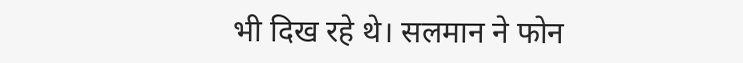भी दिख रहे थे। सलमान ने फोन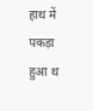हाथ में पकड़ा हुआ थ